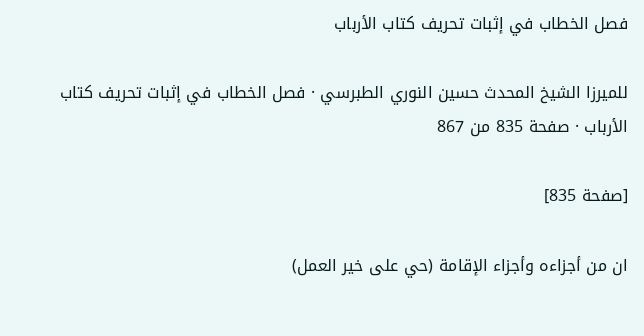فصل الخطاب في إثبات تحريف كتاب الأرباب

للميرزا الشيخ المحدث حسين النوري الطبرسي · فصل الخطاب في إثبات تحريف كتاب الأرباب · صفحة 835 من 867

[صفحة 835]

ان من أجزاءه وأجزاء الإقامة (حي على خير العمل)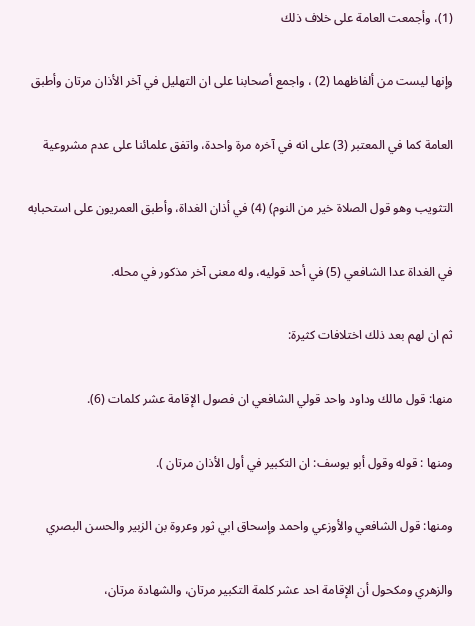(1)، وأجمعت العامة على خلاف ذلك


وإنها ليست من ألفاظهما (2) ، واجمع أصحابنا على ان التهليل في آخر الأذان مرتان وأطبق


العامة كما في المعتبر (3) على انه في آخره مرة واحدة، واتفق علمائنا على عدم مشروعية


التثويب وهو قول الصلاة خير من النوم) (4) في أذان الغداة، وأطبق العمريون على استحبابه


في الغداة عدا الشافعي (5) في أحد قوليه، وله معنى آخر مذكور في محله.


ثم ان لهم بعد ذلك اختلافات كثيرة:


منها: قول مالك وداود واحد قولي الشافعي ان فصول الإقامة عشر كلمات (6).


ومنها : قوله وقول أبو يوسف: ان التكبير في أول الأذان مرتان ).


ومنها: قول الشافعي والأوزعي واحمد وإسحاق ابي ثور وعروة بن الزبير والحسن البصري


والزهري ومكحول أن الإقامة احد عشر كلمة التكبير مرتان، والشهادة مرتان،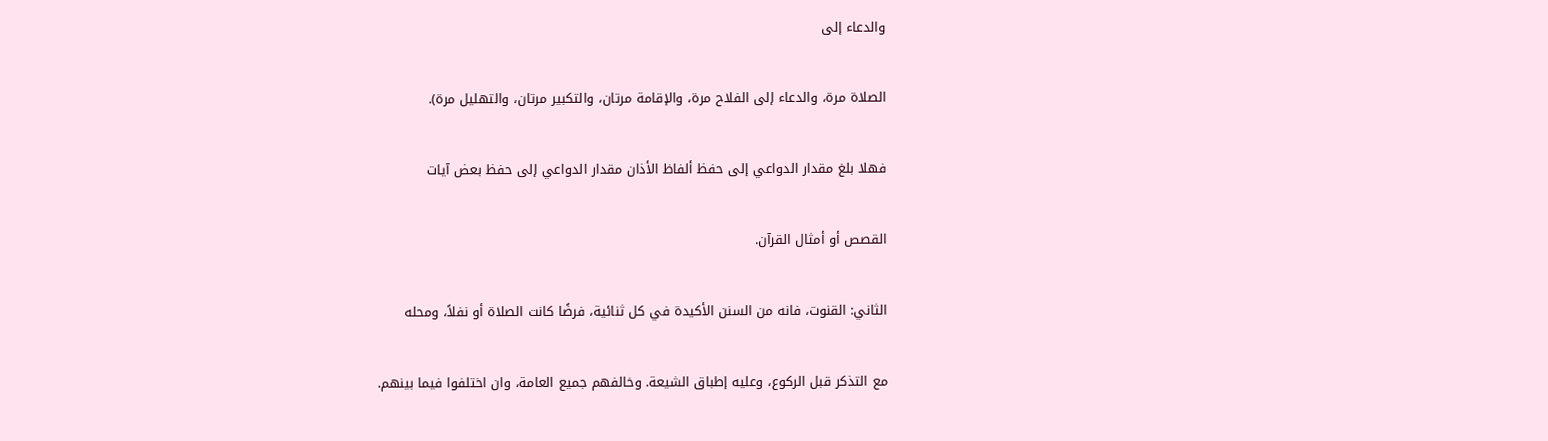والدعاء إلى


الصلاة مرة، والدعاء إلى الفلاح مرة، والإقامة مرتان، والتكبير مرتان، والتهليل مرة).


فهلا بلغ مقدار الدواعي إلى حفظ ألفاظ الأذان مقدار الدواعي إلى حفظ بعض آيات


القصص أو أمثال القرآن.


الثاني: القنوت، فانه من السنن الأكيدة في كل ثنائية، فرضًا كانت الصلاة أو نفلاً، ومحله


مع التذكر قبل الركوع، وعليه إطباق الشيعة. وخالفهم جميع العامة، وان اختلفوا فيما بينهم.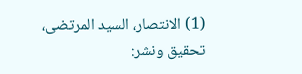(1) الانتصار، السيد المرتضى، تحقيق ونشر: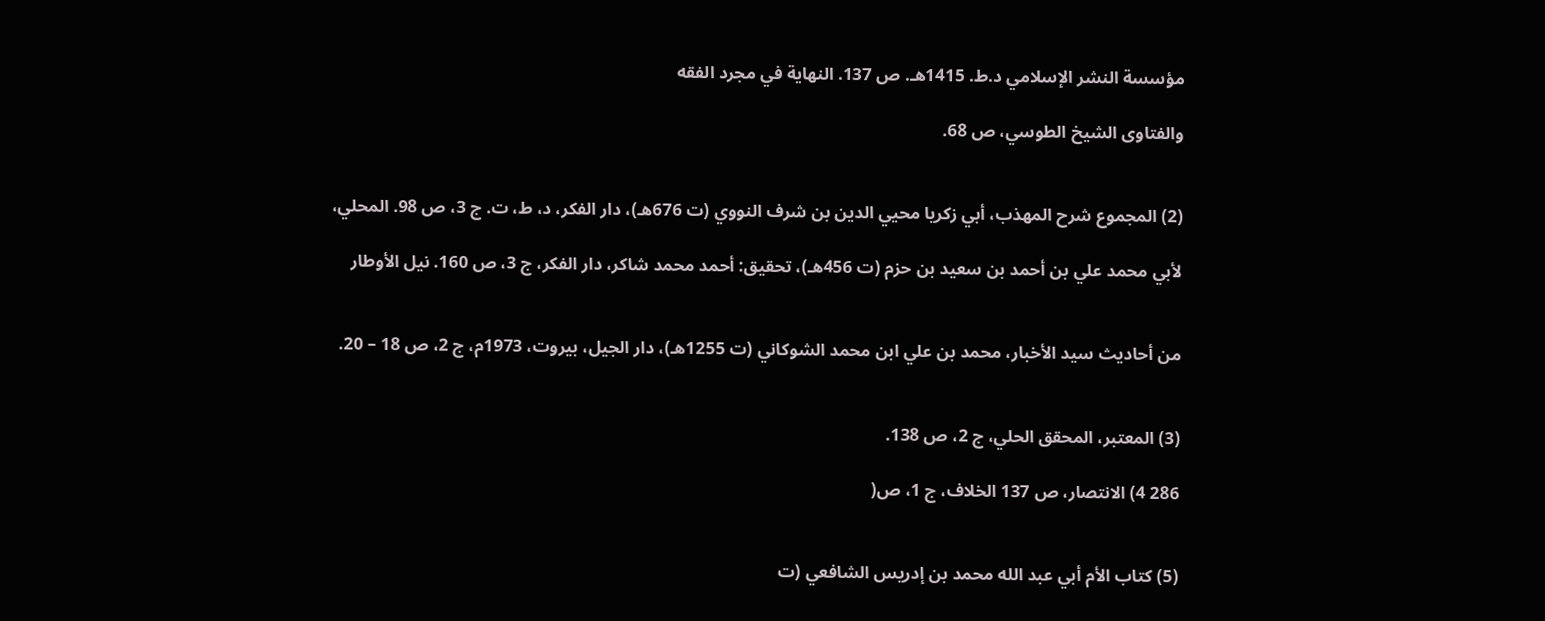مؤسسة النشر الإسلامي د.ط. 1415هـ. ص 137. النهاية في مجرد الفقه

والفتاوى الشيخ الطوسي، ص 68.


(2) المجموع شرح المهذب، أبي زكريا محيي الدين بن شرف النووي (ت 676هـ)، دار الفکر، د، ط، ت. ج 3، ص 98. المحلي،

لأبي محمد علي بن أحمد بن سعيد بن حزم (ت 456هـ)، تحقيق: أحمد محمد شاکر، دار الفکر، ج 3، ص 160. نيل الأوطار


من أحاديث سيد الأخبار، محمد بن علي ابن محمد الشوكاني (ت 1255هـ)، دار الجيل، بيروت، 1973م، ج 2، ص 18 – 20.


(3) المعتبر، المحقق الحلي، ج 2، ص 138.

286 4) الانتصار، ص 137 الخلاف، ج 1، ص(


(5) كتاب الأم أبي عبد الله محمد بن إدريس الشافعي (ت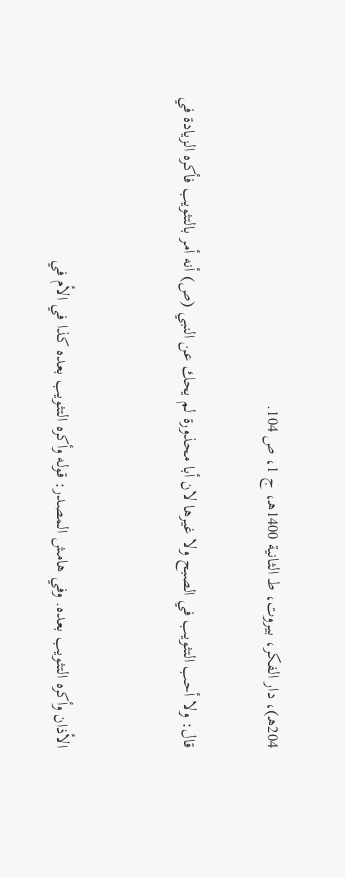204هـ)، دار الفكر، بيروت، ط الثانية 1400هـ، ج 1، ص 104.

قال: ولا أحب التثويب في الصبح ولا غيرها لان أبا محذورة لم يحك عن النبي (ص) أنه أمر بالتثويب فأكره الزيادة في


الأذان وأكره التثويب بعده. وفي هامش المصدر: قوله وأكره التثويب بعده كذا في الأم في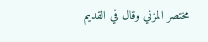مختصر المزني وقال في القديم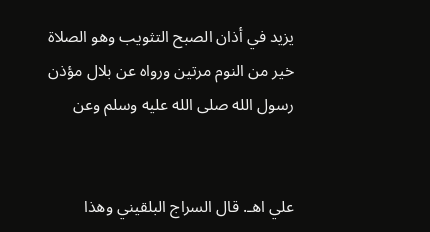يزيد في أذان الصبح التثويب وهو الصلاة خير من النوم مرتين ورواه عن بلال مؤذن رسول الله صلى الله عليه وسلم وعن


علي اهـ. قال السراج البلقيني وهذا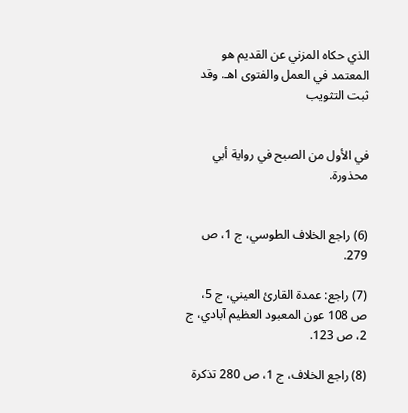الذي حكاه المزني عن القديم هو المعتمد في العمل والفتوى اهـ. وقد ثبت التثويب


في الأول من الصبح في رواية أبي محذورة.


(6) راجع الخلاف الطوسي، ج 1، ص 279.

(7) راجع: عمدة القارئ العيني، ج 5، ص 108 عون المعبود العظيم آبادي، ج 2، ص 123.

(8) راجع الخلاف، ج 1، ص 280 تذكرة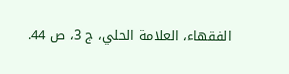الفقهاء، العلامة الحلي، ج 3، ص 44.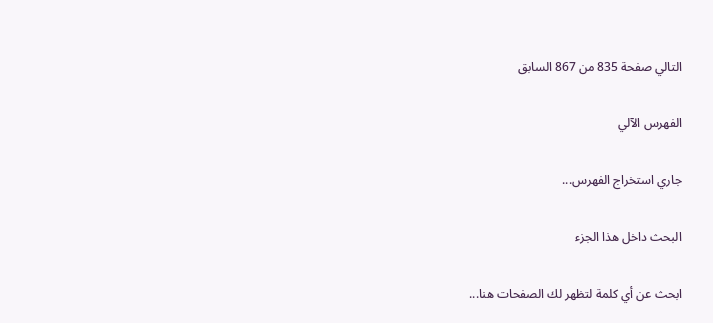التالي صفحة 835 من 867 السابق

الفهرس الآلي

جاري استخراج الفهرس...

البحث داخل هذا الجزء

ابحث عن أي كلمة لتظهر لك الصفحات هنا...